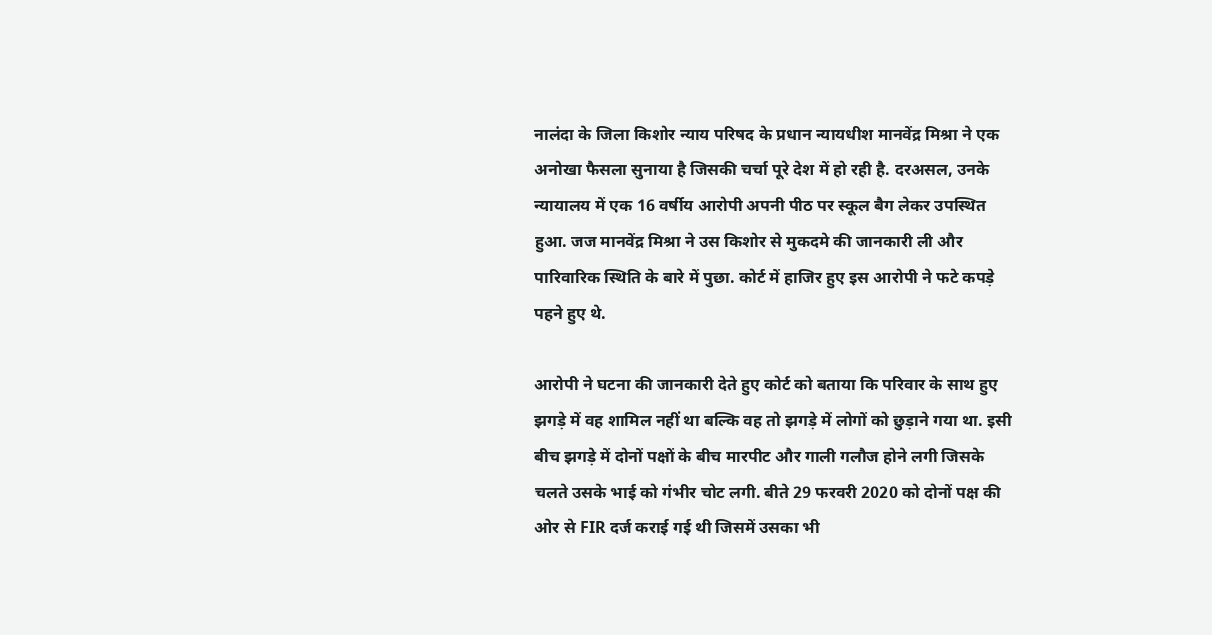नालंदा के जिला किशोर न्याय परिषद के प्रधान न्यायधीश मानवेंद्र मिश्रा ने एक अनोखा फैसला सुनाया है जिसकी चर्चा पूरे देश में हो रही है. दरअसल, उनके न्यायालय में एक 16 वर्षीय आरोपी अपनी पीठ पर स्कूल बैग लेकर उपस्थित हुआ. जज मानवेंद्र मिश्रा ने उस किशोर से मुकदमे की जानकारी ली और पारिवारिक स्थिति के बारे में पुछा. कोर्ट में हाजिर हुए इस आरोपी ने फटे कपड़े पहने हुए थे.

आरोपी ने घटना की जानकारी देते हुए कोर्ट को बताया कि परिवार के साथ हुए झगड़े में वह शामिल नहीं था बल्कि वह तो झगड़े में लोगों को छुड़ाने गया था. इसी बीच झगड़े में दोनों पक्षों के बीच मारपीट और गाली गलौज होने लगी जिसके चलते उसके भाई को गंभीर चोट लगी. बीते 29 फरवरी 2020 को दोनों पक्ष की ओर से FIR दर्ज कराई गई थी जिसमें उसका भी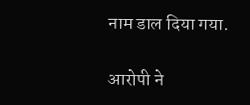नाम डाल दिया गया.

आरोपी ने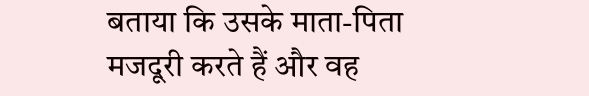बताया कि उसके माता-पिता मजदूरी करते हैं और वह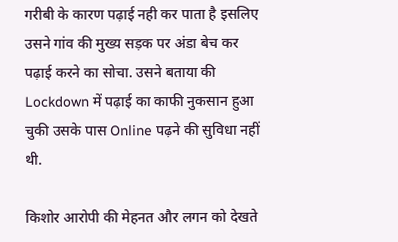गरीबी के कारण पढ़ाई नही कर पाता है इसलिए उसने गांव की मुख्य सड़क पर अंडा बेच कर पढ़ाई करने का सोचा. उसने बताया की Lockdown में पढ़ाई का काफी नुकसान हुआ चुकी उसके पास Online पढ़ने की सुविधा नहीं थी.

किशोर आरोपी की मेहनत और लगन को देखते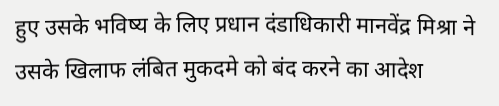हुए उसके भविष्य के लिए प्रधान दंडाधिकारी मानवेंद्र मिश्रा ने उसके खिलाफ लंबित मुकदमे को बंद करने का आदेश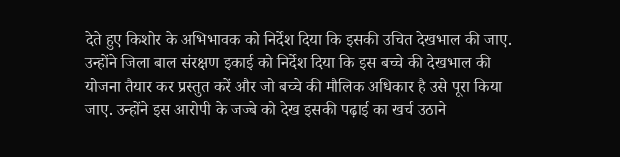देते हुए किशोर के अभिभावक को निर्देश दिया कि इसकी उचित देखभाल की जाए. उन्होंने जिला बाल संरक्षण इकाई को निर्देश दिया कि इस बच्चे की देखभाल की योजना तैयार कर प्रस्तुत करें और जो बच्चे की मौलिक अधिकार है उसे पूरा किया जाए. उन्होंने इस आरोपी के जज्बे को देख इसकी पढ़ाई का खर्च उठाने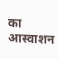का आस्वाशन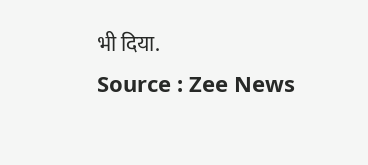भी दिया.
Source : Zee News